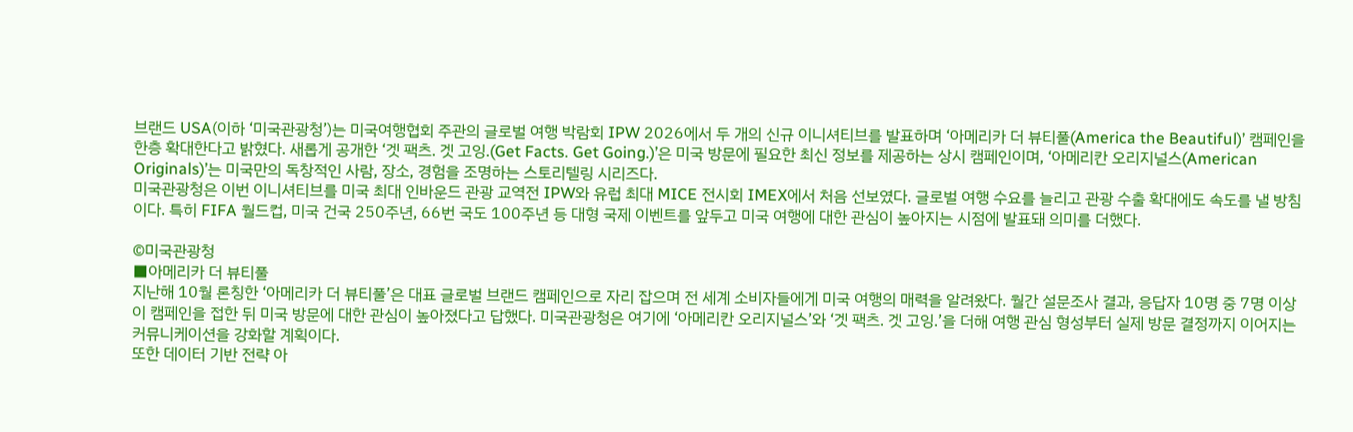브랜드 USA(이하 ‘미국관광청’)는 미국여행협회 주관의 글로벌 여행 박람회 IPW 2026에서 두 개의 신규 이니셔티브를 발표하며 ‘아메리카 더 뷰티풀(America the Beautiful)’ 캠페인을 한층 확대한다고 밝혔다. 새롭게 공개한 ‘겟 팩츠. 겟 고잉.(Get Facts. Get Going.)’은 미국 방문에 필요한 최신 정보를 제공하는 상시 캠페인이며, ‘아메리칸 오리지널스(American Originals)’는 미국만의 독창적인 사람, 장소, 경험을 조명하는 스토리텔링 시리즈다.
미국관광청은 이번 이니셔티브를 미국 최대 인바운드 관광 교역전 IPW와 유럽 최대 MICE 전시회 IMEX에서 처음 선보였다. 글로벌 여행 수요를 늘리고 관광 수출 확대에도 속도를 낼 방침이다. 특히 FIFA 월드컵, 미국 건국 250주년, 66번 국도 100주년 등 대형 국제 이벤트를 앞두고 미국 여행에 대한 관심이 높아지는 시점에 발표돼 의미를 더했다.

©미국관광청
■아메리카 더 뷰티풀
지난해 10월 론칭한 ‘아메리카 더 뷰티풀’은 대표 글로벌 브랜드 캠페인으로 자리 잡으며 전 세계 소비자들에게 미국 여행의 매력을 알려왔다. 월간 설문조사 결과, 응답자 10명 중 7명 이상이 캠페인을 접한 뒤 미국 방문에 대한 관심이 높아졌다고 답했다. 미국관광청은 여기에 ‘아메리칸 오리지널스’와 ‘겟 팩츠. 겟 고잉.’을 더해 여행 관심 형성부터 실제 방문 결정까지 이어지는 커뮤니케이션을 강화할 계획이다.
또한 데이터 기반 전략 아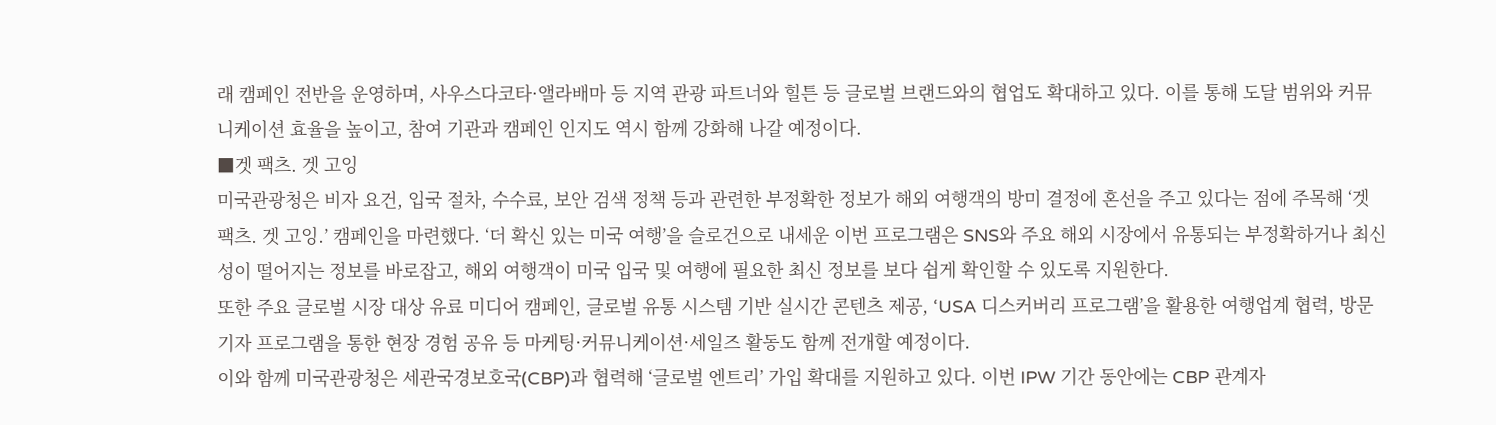래 캠페인 전반을 운영하며, 사우스다코타·앨라배마 등 지역 관광 파트너와 힐튼 등 글로벌 브랜드와의 협업도 확대하고 있다. 이를 통해 도달 범위와 커뮤니케이션 효율을 높이고, 참여 기관과 캠페인 인지도 역시 함께 강화해 나갈 예정이다.
■겟 팩츠. 겟 고잉
미국관광청은 비자 요건, 입국 절차, 수수료, 보안 검색 정책 등과 관련한 부정확한 정보가 해외 여행객의 방미 결정에 혼선을 주고 있다는 점에 주목해 ‘겟 팩츠. 겟 고잉.’ 캠페인을 마련했다. ‘더 확신 있는 미국 여행’을 슬로건으로 내세운 이번 프로그램은 SNS와 주요 해외 시장에서 유통되는 부정확하거나 최신성이 떨어지는 정보를 바로잡고, 해외 여행객이 미국 입국 및 여행에 필요한 최신 정보를 보다 쉽게 확인할 수 있도록 지원한다.
또한 주요 글로벌 시장 대상 유료 미디어 캠페인, 글로벌 유통 시스템 기반 실시간 콘텐츠 제공, ‘USA 디스커버리 프로그램’을 활용한 여행업계 협력, 방문 기자 프로그램을 통한 현장 경험 공유 등 마케팅·커뮤니케이션·세일즈 활동도 함께 전개할 예정이다.
이와 함께 미국관광청은 세관국경보호국(CBP)과 협력해 ‘글로벌 엔트리’ 가입 확대를 지원하고 있다. 이번 IPW 기간 동안에는 CBP 관계자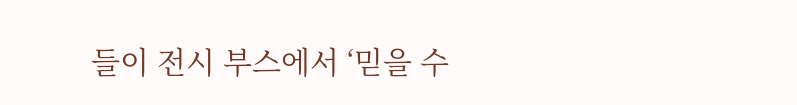들이 전시 부스에서 ‘믿을 수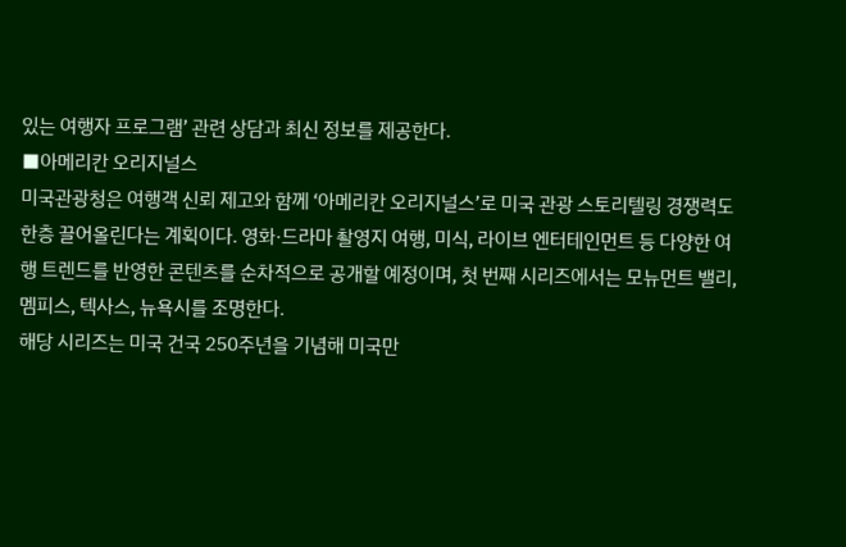있는 여행자 프로그램’ 관련 상담과 최신 정보를 제공한다.
■아메리칸 오리지널스
미국관광청은 여행객 신뢰 제고와 함께 ‘아메리칸 오리지널스’로 미국 관광 스토리텔링 경쟁력도 한층 끌어올린다는 계획이다. 영화·드라마 촬영지 여행, 미식, 라이브 엔터테인먼트 등 다양한 여행 트렌드를 반영한 콘텐츠를 순차적으로 공개할 예정이며, 첫 번째 시리즈에서는 모뉴먼트 밸리, 멤피스, 텍사스, 뉴욕시를 조명한다.
해당 시리즈는 미국 건국 250주년을 기념해 미국만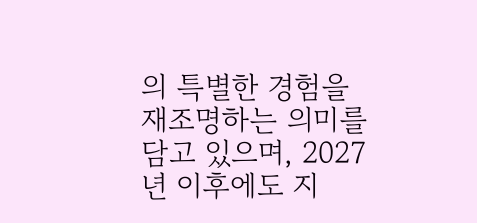의 특별한 경험을 재조명하는 의미를 담고 있으며, 2027년 이후에도 지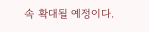속 확대될 예정이다.